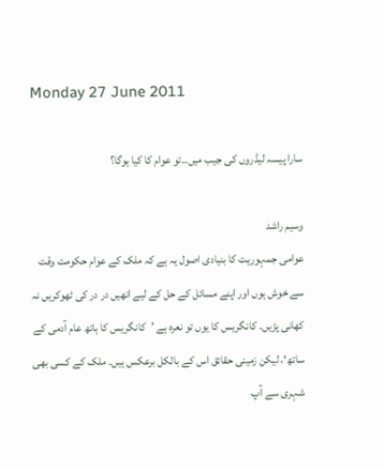Monday 27 June 2011

سارا پیسہ لیڈروں کی جیب میں۔۔تو عوام کا کیا ہوگا؟

وسیم راشد
عوامی جمہوریت کا بنیادی اصول یہ ہے کہ ملک کے عوام حکومت وقت سے خوش ہوں اور اپنے مسائل کے حل کے لیے انھیں در در کی ٹھوکریں نہ کھانی پڑیں۔ کانگریس کا یوں تو نعرہ ہے ’کانگریس کا ہاتھ عام آدمی کے ساتھ‘، لیکن زمینی حقائق اس کے بالکل برعکس ہیں۔ ملک کے کسی بھی شہری سے آپ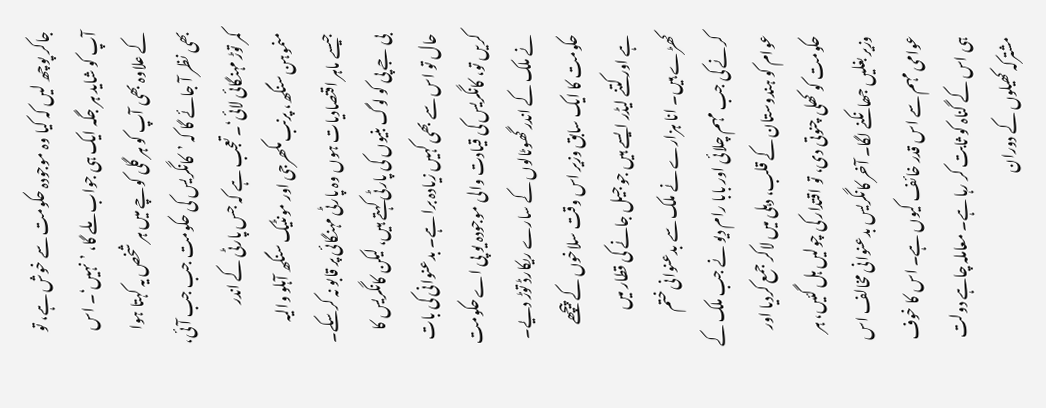جاکر پوچھ لیں کہ کیا وہ موجودہ حکومت سے خوش ہے، تو آپ کو شاید ہر جگہ ایک ہی جواب ملے گا، ’نہیں‘۔ اس کے علاوہ بھی آپ کو ہر گلی کوچے میں ہر شخص یہ کہتا ہوا بھی نظر آ جائے گا کہ ’کانگریس کی حکومت جب جب آئی، کمر توڑ مہنگائی لائی‘۔ تعجب ہے کہ جس پارٹی کے اندر منموہن سنگھ، پرنب مکھرجی اور مونٹیک سنگھ آہلو والیہ جیسے ماہر اقتصادیات ہوں وہ پارٹی مہنگائی پر قابو نہ کرسکے۔ بی جے پی کو لوگ بنیوں کی پارٹی کہتے ہیں، لیکن کانگریس کا حال تو اس سے بھی کہیں زیادہ برا ہے۔ بدعنوانی کی بات کریں تو، کانگریس کی قیادت والی موجودہ یو پی اے حکومت نے ملک کے اندر گھوٹالوں کے سارے ریکارڈ توڑ دیے۔ حکومت کا ایک سابق وزیر اس وقت سلاخوں کے پیچھے ہے اور کتنے لیڈر ایسے ہیں جو جیل جانے کی قطار میں کھڑے ہیں۔ انا ہزارے نے ملک سے بدعنوانی ختم کرنے کی جب مہم چلائی اور بابا رام دیو نے جب ملک کے عوام کو ہندوستان کے قلب، دہلی میں لاکر جمع کردیا اور حکومت کو کھلی چنوتی دی، تو اقتدار کی چولیں ہل گئیں، ہر وزیر بغلیں جھانکنے لگا۔ آخر کانگریس بدعنوانی مخالف اس عوامی مہم سے اس قدر خائف کیوں ہے۔ اس کا خوف ہی اس کے گناہ کو ثابت کر رہا ہے۔ معاملہ چاہے دولت مشترکہ کھیلوں کے دوران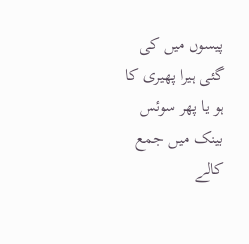پیسوں میں کی گئی ہیرا پھیری کا ہو یا پھر سوئس بینک میں جمع کالے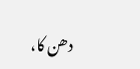دھن کا،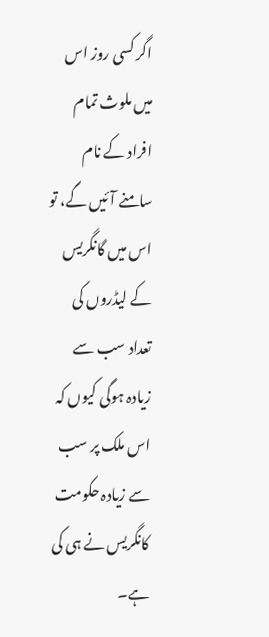اگر کسی روز اس میں ملوث تمام افراد کے نام سامنے آئیں گے، تو اس میں گانگریس کے لیڈروں کی تعداد سب سے زیادہ ہوگی کیوں کہ اس ملک پر سب سے زیادہ حکومت کانگریس نے ہی کی ہے۔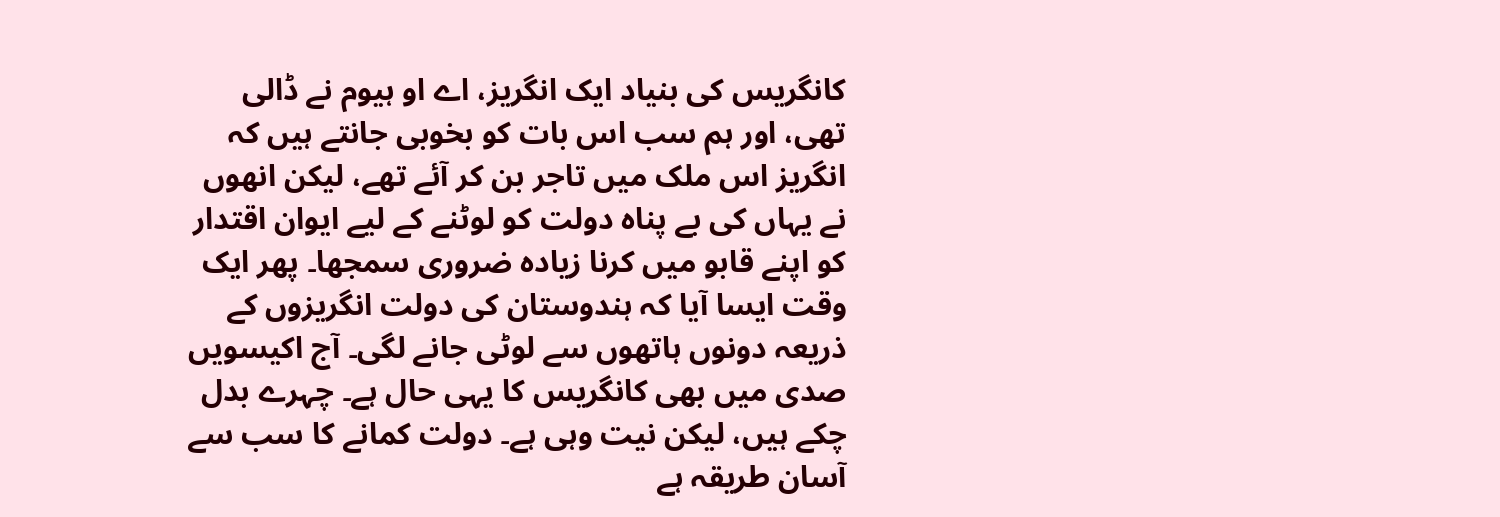کانگریس کی بنیاد ایک انگریز، اے او ہیوم نے ڈالی تھی، اور ہم سب اس بات کو بخوبی جانتے ہیں کہ انگریز اس ملک میں تاجر بن کر آئے تھے، لیکن انھوں نے یہاں کی بے پناہ دولت کو لوٹنے کے لیے ایوان اقتدار کو اپنے قابو میں کرنا زیادہ ضروری سمجھا۔ پھر ایک وقت ایسا آیا کہ ہندوستان کی دولت انگریزوں کے ذریعہ دونوں ہاتھوں سے لوٹی جانے لگی۔ آج اکیسویں صدی میں بھی کانگریس کا یہی حال ہے۔ چہرے بدل چکے ہیں، لیکن نیت وہی ہے۔ دولت کمانے کا سب سے آسان طریقہ ہے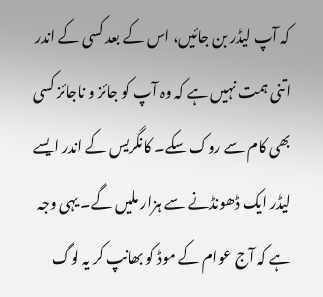کہ آپ لیڈر بن جائیں، اس کے بعد کسی کے اندر اتنی ہمت نہیں ہے کہ وہ آپ کو جائز و ناجائز کسی بھی کام سے روک سکے۔ کانگریس کے اندر ایسے لیڈر ایک ڈھونڈنے سے ہزار ملیں گے۔ یہی وجہ ہے کہ آج عوام کے موڈ کو بھانپ کر یہ لوگ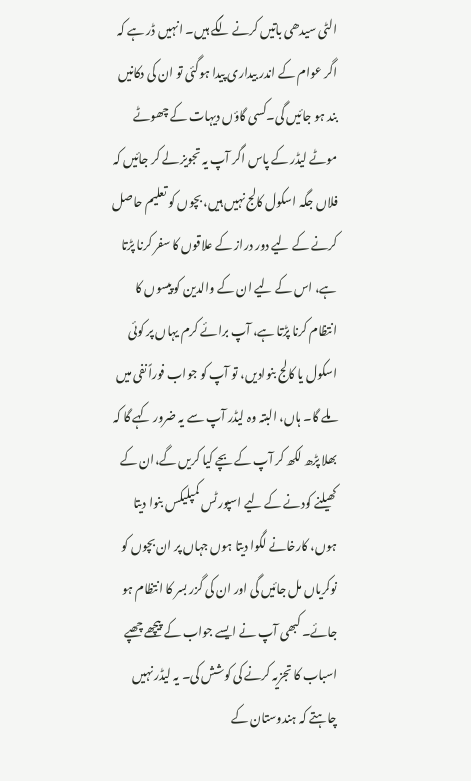الٹی سیدھی باتیں کرنے لگے ہیں۔ انہیں ڈر ہے کہ اگر عوام کے اندر بیداری پیدا ہوگئی تو ان کی دکانیں بند ہو جائیں گی۔کسی گاؤں دیہات کے چھوٹے موٹے لیڈر کے پاس اگر آپ یہ تجویز لے کر جائیں کہ فلاں جگہ اسکول کالج نہیں ہیں، بچوں کو تعلیم حاصل کرنے کے لیے دور دراز کے علاقوں کا سفر کرنا پڑتا ہے، اس کے لیے ان کے والدین کو پیسوں کا انتظام کرنا پڑتا ہے، آپ برائے کرم یہاں پر کوئی اسکول یا کالج بنوادیں، تو آپ کو جواب فوراً نفی میں ملے گا۔ ہاں، البتہ وہ لیڈر آپ سے یہ ضرور کہے گا کہ بھلا پڑھ لکھ کر آپ کے بچے کیا کریں گے،ان کے کھیلنے کودنے کے لیے اسپورٹس کمپلیکس بنوا دیتا ہوں، کارخانے لگوا دیتا ہوں جہاں پر ان بچوں کو نوکریاں مل جائیں گی اور ان کی گزر بسر کا انتظام ہو جائے۔ کبھی آپ نے ایسے جواب کے پیچھے چھپے اسباب کا تجزیہ کرنے کی کوشش کی۔ یہ لیڈر نہیں چاہتے کہ ہندوستان کے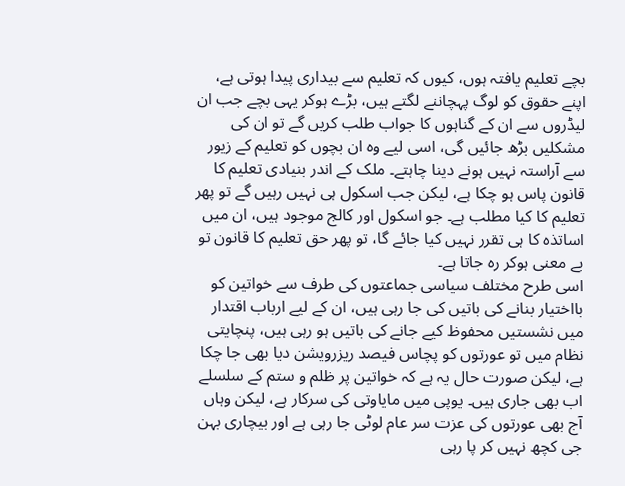بچے تعلیم یافتہ ہوں، کیوں کہ تعلیم سے بیداری پیدا ہوتی ہے، اپنے حقوق کو لوگ پہچاننے لگتے ہیں، بڑے ہوکر یہی بچے جب ان لیڈروں سے ان کے گناہوں کا جواب طلب کریں گے تو ان کی مشکلیں بڑھ جائیں گی، اسی لیے وہ ان بچوں کو تعلیم کے زیور سے آراستہ نہیں ہونے دینا چاہتے۔ ملک کے اندر بنیادی تعلیم کا قانون پاس ہو چکا ہے، لیکن جب اسکول ہی نہیں رہیں گے تو پھر تعلیم کا کیا مطلب ہے۔ جو اسکول اور کالج موجود ہیں، ان میں اساتذہ کا ہی تقرر نہیں کیا جائے گا، تو پھر حق تعلیم کا قانون تو بے معنی ہوکر رہ جاتا ہے۔
اسی طرح مختلف سیاسی جماعتوں کی طرف سے خواتین کو بااختیار بنانے کی باتیں کی جا رہی ہیں، ان کے لیے ارباب اقتدار میں نشستیں محفوظ کیے جانے کی باتیں ہو رہی ہیں، پنچایتی نظام میں تو عورتوں کو پچاس فیصد ریزرویشن دیا بھی جا چکا ہے، لیکن صورت حال یہ ہے کہ خواتین پر ظلم و ستم کے سلسلے اب بھی جاری ہیں۔ یوپی میں مایاوتی کی سرکار ہے، لیکن وہاں آج بھی عورتوں کی عزت سر عام لوٹی جا رہی ہے اور بیچاری بہن جی کچھ نہیں کر پا رہی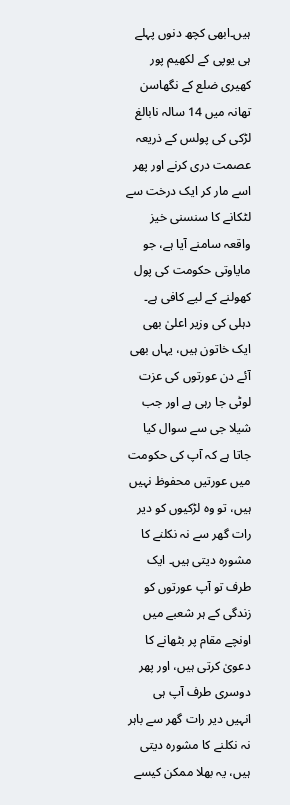ہیں۔ابھی کچھ دنوں پہلے ہی یوپی کے لکھیم پور کھیری ضلع کے نگھاسن تھانہ میں 14 سالہ نابالغ لڑکی کی پولس کے ذریعہ عصمت دری کرنے اور پھر اسے مار کر ایک درخت سے لٹکانے کا سنسنی خیز واقعہ سامنے آیا ہے، جو مایاوتی حکومت کی پول کھولنے کے لیے کافی ہے۔ دہلی کی وزیر اعلیٰ بھی ایک خاتون ہیں، یہاں بھی آئے دن عورتوں کی عزت لوٹی جا رہی ہے اور جب شیلا جی سے سوال کیا جاتا ہے کہ آپ کی حکومت میں عورتیں محفوظ نہیں ہیں، تو وہ لڑکیوں کو دیر رات گھر سے نہ نکلنے کا مشورہ دیتی ہیں۔ ایک طرف تو آپ عورتوں کو زندگی کے ہر شعبے میں اونچے مقام پر بٹھانے کا دعویٰ کرتی ہیں، اور پھر دوسری طرف آپ ہی انہیں دیر رات گھر سے باہر نہ نکلنے کا مشورہ دیتی ہیں، یہ بھلا ممکن کیسے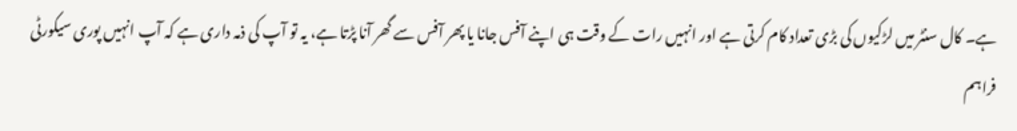ہے۔ کال سنٹر میں لڑکیوں کی بڑی تعداد کام کرتی ہے اور انہیں رات کے وقت ہی اپنے آفس جانا یا پھر آفس سے گھر آنا پڑتا ہے، یہ تو آپ کی ذمہ داری ہے کہ آپ انہیں پوری سیکورٹی فراہم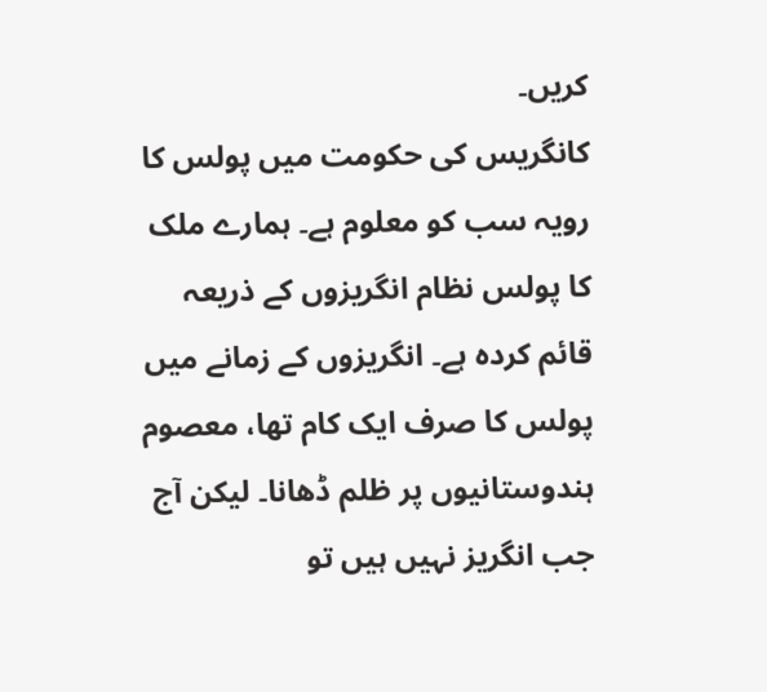کریں۔
کانگریس کی حکومت میں پولس کا رویہ سب کو معلوم ہے۔ ہمارے ملک کا پولس نظام انگریزوں کے ذریعہ قائم کردہ ہے۔ انگریزوں کے زمانے میں پولس کا صرف ایک کام تھا، معصوم ہندوستانیوں پر ظلم ڈھانا۔ لیکن آج جب انگریز نہیں ہیں تو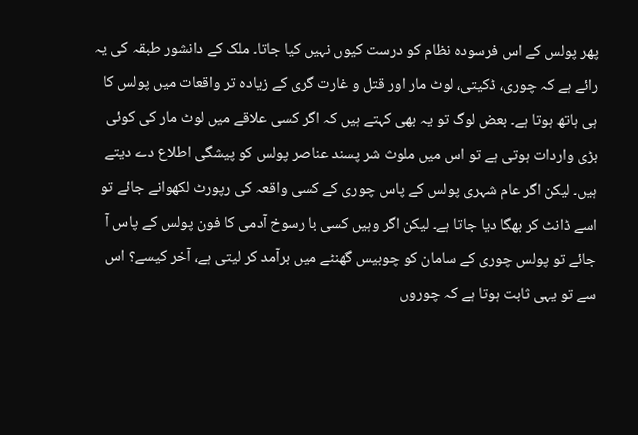پھر پولس کے اس فرسودہ نظام کو درست کیوں نہیں کیا جاتا۔ ملک کے دانشور طبقہ کی یہ رائے ہے کہ چوری، ڈکیتی، لوٹ مار اور قتل و غارت گری کے زیادہ تر واقعات میں پولس کا ہی ہاتھ ہوتا ہے۔ بعض لوگ تو یہ بھی کہتے ہیں کہ اگر کسی علاقے میں لوٹ مار کی کوئی بڑی واردات ہوتی ہے تو اس میں ملوث شر پسند عناصر پولس کو پیشگی اطلاع دے دیتے ہیں۔ لیکن اگر عام شہری پولس کے پاس چوری کے کسی واقعہ کی رپورٹ لکھوانے جائے تو اسے ڈانٹ کر بھگا دیا جاتا ہے۔ لیکن اگر وہیں کسی با رسوخ آدمی کا فون پولس کے پاس آ جائے تو پولس چوری کے سامان کو چوبیس گھنٹے میں برآمد کر لیتی ہے، آخر کیسے؟ اس سے تو یہی ثابت ہوتا ہے کہ چوروں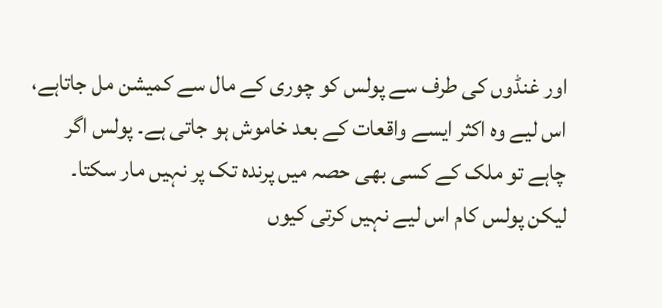اور غنڈوں کی طرف سے پولس کو چوری کے مال سے کمیشن مل جاتاہے، اس لیے وہ اکثر ایسے واقعات کے بعد خاموش ہو جاتی ہے۔ پولس اگر چاہے تو ملک کے کسی بھی حصہ میں پرندہ تک پر نہیں مار سکتا۔ لیکن پولس کام اس لیے نہیں کرتی کیوں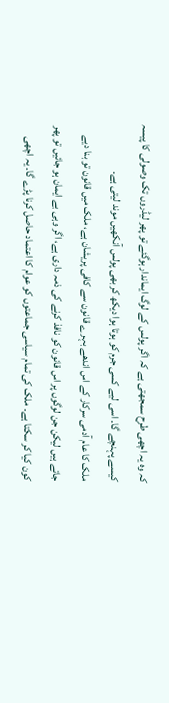کہ وہ یہ اچھی طرح سمجھتی ہے کہ اگر پولس کے لوگ ایماندار ہوگئے تو پھر لیڈروں تک وصولی کا پیسہ کیسے پہنچے گا۔ اسی لیے کسی جرم کو ہوتا ہوا دیکھ کر بھی پولس آنکھیں موند لیتی ہے۔
ملک کا عام آدمی سرکار کے اس اندھے بہرے قانون سے کافی پریشان ہے، ملک میں قانون تو بنا دیے جاتے ہیں لیکن جن لوگوں پر اس قانون کو نافذ کرنے کی ذمہ داری ہے، اگر وہی بے ایمان ہو جائیں تو پھر کون کیا کر سکتا ہے۔ ملک کی تمام سیاسی جماعتوں کو عوام کا اعتماد حاصل کرنا پڑے گا۔ یہ اچھی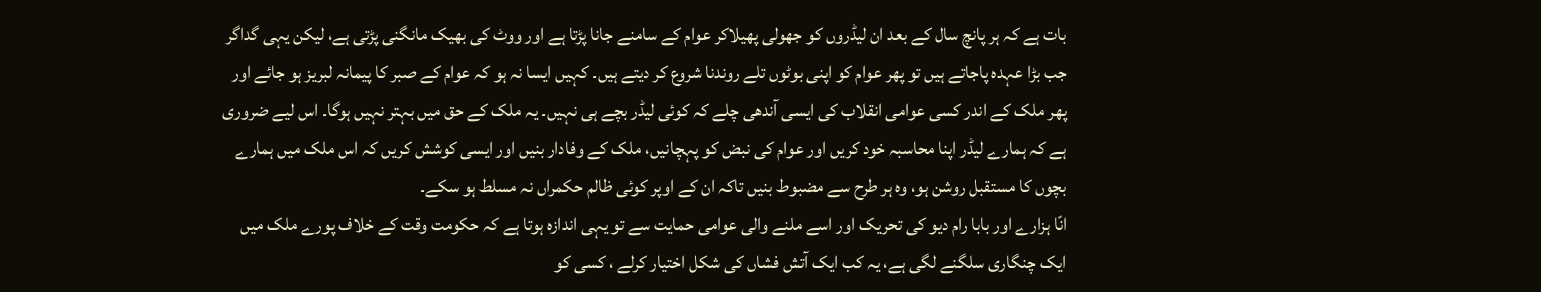بات ہے کہ ہر پانچ سال کے بعد ان لیڈروں کو جھولی پھیلاکر عوام کے سامنے جانا پڑتا ہے اور ووٹ کی بھیک مانگنی پڑتی ہے، لیکن یہی گداگر جب بڑا عہدہ پاجاتے ہیں تو پھر عوام کو اپنی بوٹوں تلے روندنا شروع کر دیتے ہیں۔ کہیں ایسا نہ ہو کہ عوام کے صبر کا پیمانہ لبریز ہو جائے اور پھر ملک کے اندر کسی عوامی انقلاب کی ایسی آندھی چلے کہ کوئی لیڈر بچے ہی نہیں۔ یہ ملک کے حق میں بہتر نہیں ہوگا۔ اس لیے ضروری ہے کہ ہمارے لیڈر اپنا محاسبہ خود کریں اور عوام کی نبض کو پہچانیں، ملک کے وفادار بنیں اور ایسی کوشش کریں کہ اس ملک میں ہمارے بچوں کا مستقبل روشن ہو، وہ ہر طرح سے مضبوط بنیں تاکہ ان کے اوپر کوئی ظالم حکمراں نہ مسلط ہو سکے۔
انّا ہزارے اور بابا رام دیو کی تحریک اور اسے ملنے والی عوامی حمایت سے تو یہی اندازہ ہوتا ہے کہ حکومت وقت کے خلاف پورے ملک میں ایک چنگاری سلگنے لگی ہے، یہ کب ایک آتش فشاں کی شکل اختیار کرلے ، کسی کو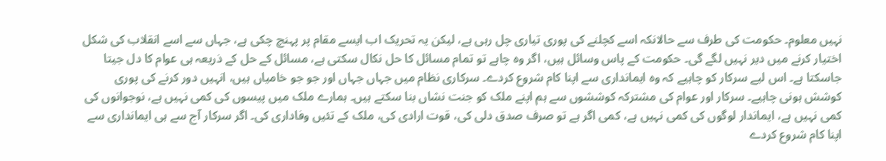نہیں معلوم۔ حکومت کی طرف سے حالانکہ اسے کچلنے کی پوری تیاری چل رہی ہے، لیکن یہ تحریک اب ایسے مقام پر پہنچ چکی ہے، جہاں سے اسے انقلاب کی شکل اختیار کرنے میں دیر نہیں لگے گی۔ حکومت کے پاس وسائل ہیں، اگر وہ چاہے تو تمام مسائل کا حل نکال سکتی ہے، مسائل کے حل کے ذریعہ ہی عوام کا دل جیتا جاسکتا ہے۔ اس لیے سرکار کو چاہیے کہ وہ ایمانداری سے اپنا کام شروع کردے۔ سرکاری نظام میں جہاں جہاں اور جو جو خامیاں ہیں، انہیں دور کرنے کی پوری کوشش ہونی چاہیے۔ سرکار اور عوام کی مشترکہ کوششوں سے ہم اپنے ملک کو جنت نشاں بنا سکتے ہیں۔ ہمارے ملک میں پیسوں کی کمی نہیں ہے، نوجوانوں کی کمی نہیں ہے، ایماندار لوگوں کی کمی نہیں ہے، کمی اگر ہے تو صرف صدق دلی کی، قوت ارادی کی، ملک کے تئیں وفاداری کی۔ اگر سرکار آج سے ہی ایمانداری سے اپنا کام شروع کردے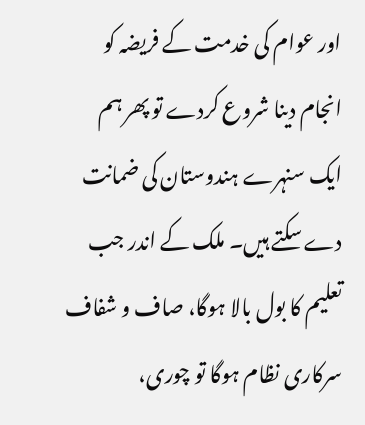اور عوام کی خدمت کے فریضہ کو انجام دینا شروع کردے تو پھر ہم ایک سنہرے ہندوستان کی ضمانت دے سکتے ہیں۔ ملک کے اندر جب تعلیم کا بول بالا ہوگا، صاف و شفاف سرکاری نظام ہوگا تو چوری،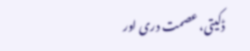ڈکیتی، عصمت دری اور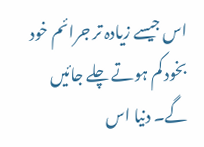اس جیسے زیادہ تر جرائم خود بخود کم ہوتے چلے جائیں گے۔ دنیا اس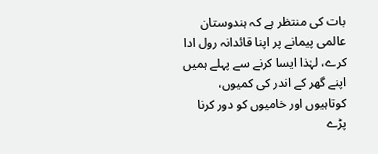بات کی منتظر ہے کہ ہندوستان عالمی پیمانے پر اپنا قائدانہ رول ادا کرے، لہٰذا ایسا کرنے سے پہلے ہمیں اپنے گھر کے اندر کی کمیوں، کوتاہیوں اور خامیوں کو دور کرنا پڑے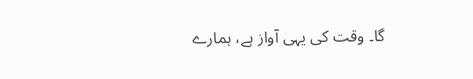گا۔ وقت کی یہی آواز ہے، ہمارے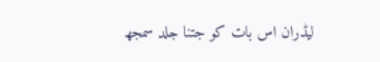لیڈران اس بات کو جتنا جلد سمجھ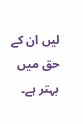لیں ان کے حق میں بہتر ہے۔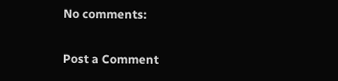No comments:

Post a Comment